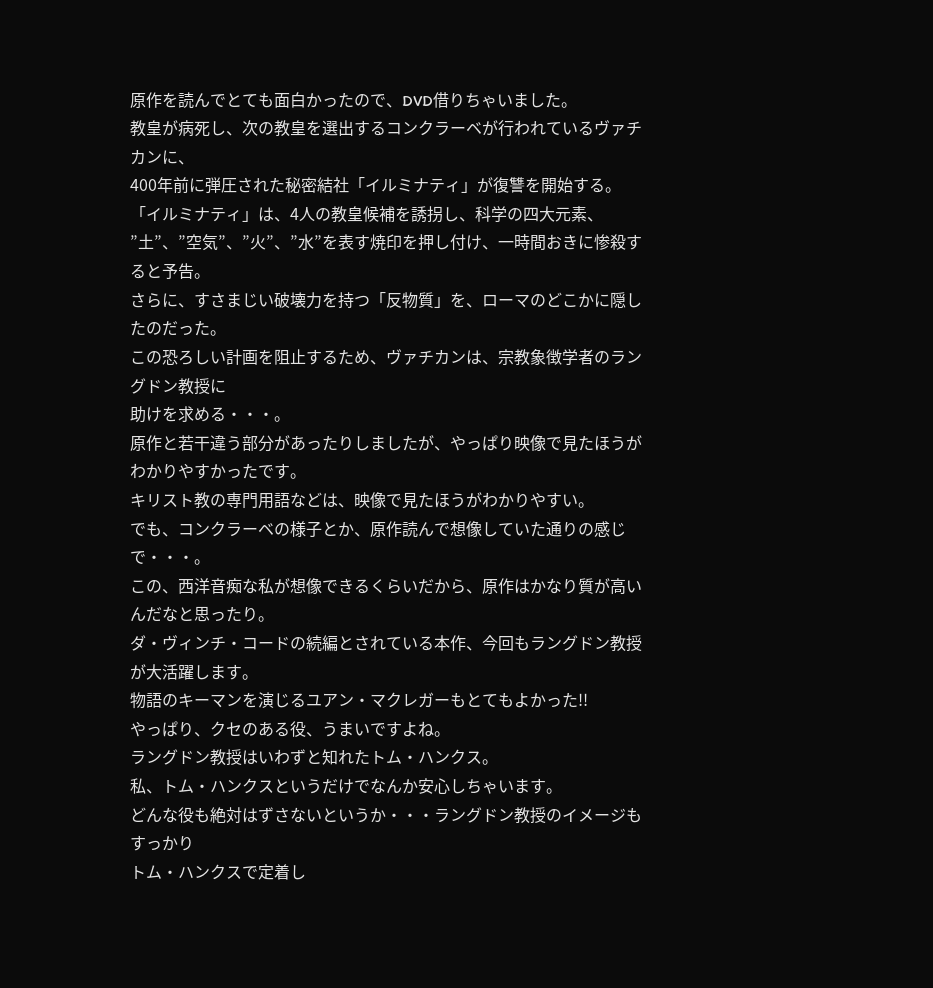原作を読んでとても面白かったので、DVD借りちゃいました。
教皇が病死し、次の教皇を選出するコンクラーベが行われているヴァチカンに、
400年前に弾圧された秘密結社「イルミナティ」が復讐を開始する。
「イルミナティ」は、4人の教皇候補を誘拐し、科学の四大元素、
”土”、”空気”、”火”、”水”を表す焼印を押し付け、一時間おきに惨殺すると予告。
さらに、すさまじい破壊力を持つ「反物質」を、ローマのどこかに隠したのだった。
この恐ろしい計画を阻止するため、ヴァチカンは、宗教象徴学者のラングドン教授に
助けを求める・・・。
原作と若干違う部分があったりしましたが、やっぱり映像で見たほうが
わかりやすかったです。
キリスト教の専門用語などは、映像で見たほうがわかりやすい。
でも、コンクラーベの様子とか、原作読んで想像していた通りの感じで・・・。
この、西洋音痴な私が想像できるくらいだから、原作はかなり質が高いんだなと思ったり。
ダ・ヴィンチ・コードの続編とされている本作、今回もラングドン教授が大活躍します。
物語のキーマンを演じるユアン・マクレガーもとてもよかった!!
やっぱり、クセのある役、うまいですよね。
ラングドン教授はいわずと知れたトム・ハンクス。
私、トム・ハンクスというだけでなんか安心しちゃいます。
どんな役も絶対はずさないというか・・・ラングドン教授のイメージもすっかり
トム・ハンクスで定着し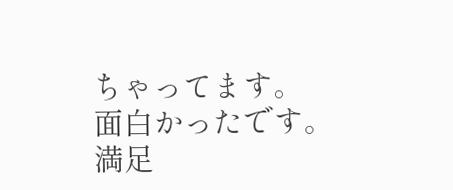ちゃってます。
面白かったです。満足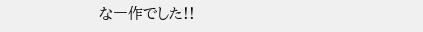な一作でした!!